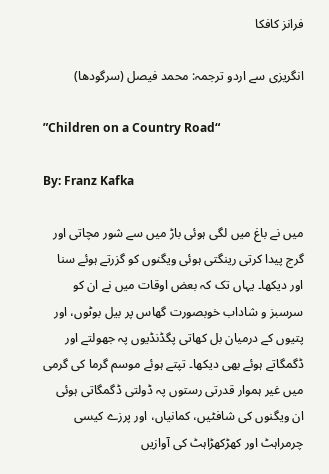فرانز کافکا

انگریزی سے اردو ترجمہ: محمد فیصل (سرگودھا)

”Children on a Country Road“

By: Franz Kafka

میں نے باغ میں لگی ہوئی باڑ میں سے شور مچاتی اور گرج پیدا کرتی رینگتی ہوئی ویگنوں کو گزرتے ہوئے سنا اور دیکھا۔ یہاں تک کہ بعض اوقات میں نے ان کو سرسبز و شاداب خوبصورت گھاس پر بیل بوٹوں، اور پتیوں کے درمیان بل کھاتی پگڈنڈیوں پہ جھولتے اور ڈگمگاتے ہوئے بھی دیکھا۔ تپتے ہوئے موسم گرما کی گرمی میں غیر ہموار قدرتی رستوں پہ ڈولتی ڈگمگاتی ہوئی ان ویگنوں کی شافٹیں، کمانیاں، اور پرزے کیسی چرمراہٹ اور کھڑکھڑاہٹ کی آوازیں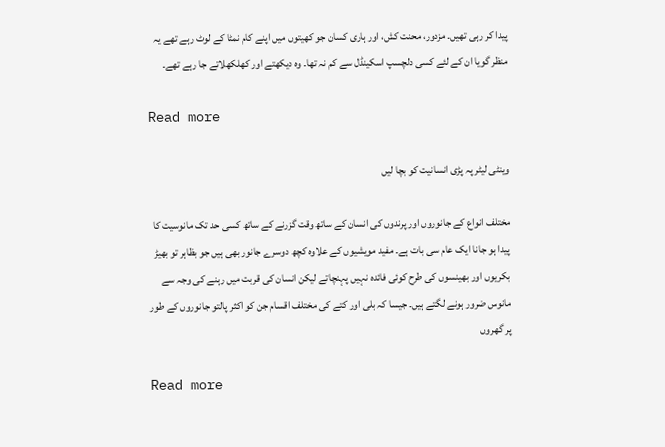پیدا کر رہی تھیں۔ مزدور، محنت کش، اور ہاری کسان جو کھیتوں میں اپنے کام نمٹا کے لوٹ رہے تھے یہ منظر گویا ان کے لئے کسی دلچسپ اسکینڈل سے کم نہ تھا۔ وہ دیکھتے اور کھلکھلاتے جا رہے تھے۔

Read more

وینٹی لیٹر پہ پڑی انسانیت کو بچا لیں

مختلف انواع کے جانوروں اور پرندوں کی انسان کے ساتھ وقت گزرنے کے ساتھ کسی حد تک مانوسیت کا پیدا ہو جانا ایک عام سی بات ہے۔ مفید مویشیوں کے علاوہ کچھ دوسرے جانور بھی ہیں جو بظاہر تو بھیڑ بکریوں اور بھینسوں کی طرح کوئی فائدہ نہیں پہنچاتے لیکن انسان کی قربت میں رہنے کی وجہ سے مانوس ضرور ہونے لگتے ہیں۔ جیسا کہ بلی اور کتے کی مختلف اقسام جن کو اکثر پالتو جانوروں کے طور پر گھروں

Read more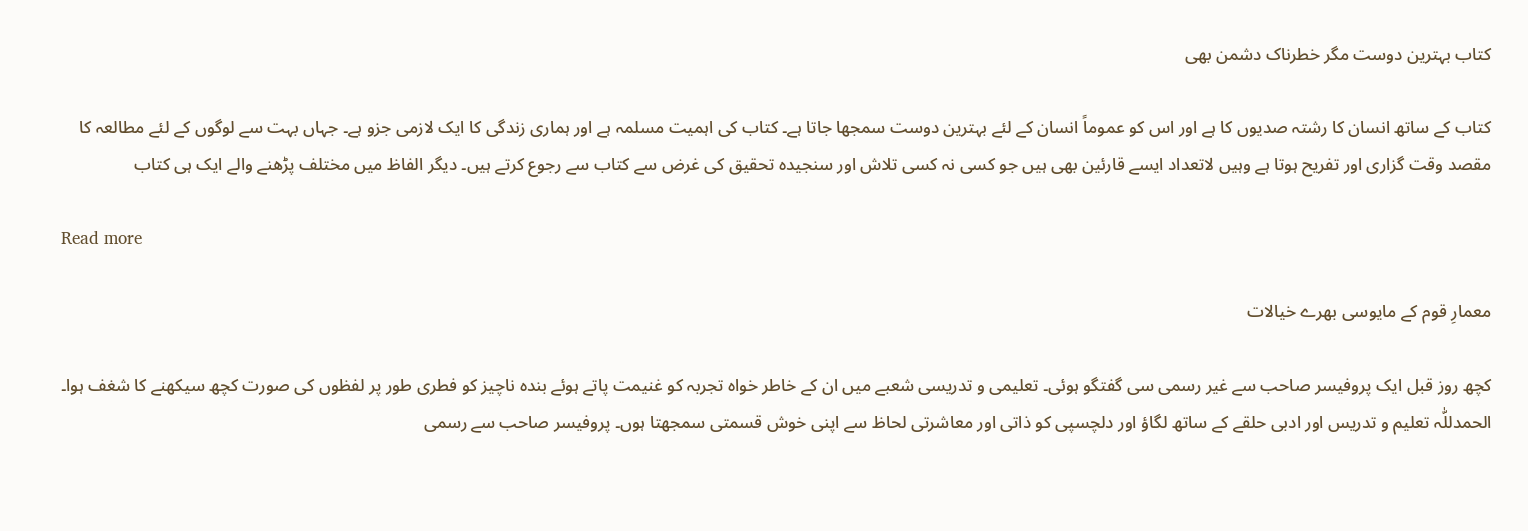کتاب بہترین دوست مگر خطرناک دشمن بھی

کتاب کے ساتھ انسان کا رشتہ صدیوں کا ہے اور اس کو عموماً انسان کے لئے بہترین دوست سمجھا جاتا ہے۔ کتاب کی اہمیت مسلمہ ہے اور ہماری زندگی کا ایک لازمی جزو ہے۔ جہاں بہت سے لوگوں کے لئے مطالعہ کا مقصد وقت گزاری اور تفریح ہوتا ہے وہیں لاتعداد ایسے قارئین بھی ہیں جو کسی نہ کسی تلاش اور سنجیدہ تحقیق کی غرض سے کتاب سے رجوع کرتے ہیں۔ دیگر الفاظ میں مختلف پڑھنے والے ایک ہی کتاب

Read more

معمارِ قوم کے مایوسی بھرے خیالات

کچھ روز قبل ایک پروفیسر صاحب سے غیر رسمی سی گفتگو ہوئی۔ تعلیمی و تدریسی شعبے میں ان کے خاطر خواہ تجربہ کو غنیمت پاتے ہوئے بندہ ناچیز کو فطری طور پر لفظوں کی صورت کچھ سیکھنے کا شغف ہوا۔ الحمدللّٰہ تعلیم و تدریس اور ادبی حلقے کے ساتھ لگاؤ اور دلچسپی کو ذاتی اور معاشرتی لحاظ سے اپنی خوش قسمتی سمجھتا ہوں۔ پروفیسر صاحب سے رسمی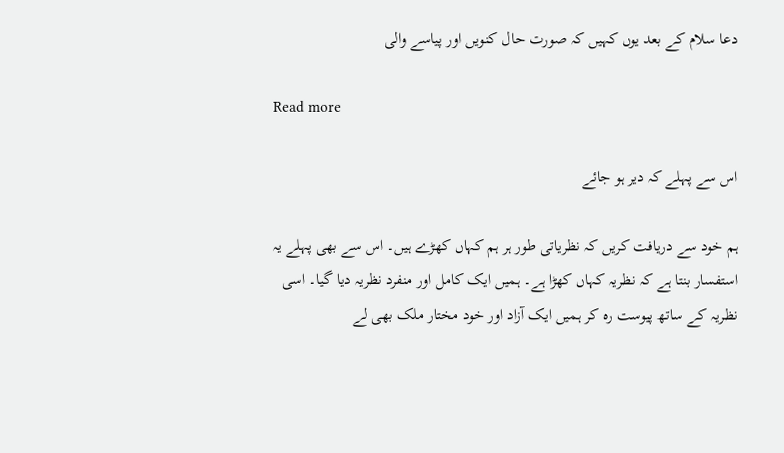دعا سلام کے بعد یوں کہیں کہ صورت حال کنویں اور پیاسے والی

Read more

اس سے پہلے کہ دیر ہو جائے

ہم خود سے دریافت کریں کہ نظریاتی طور ہر ہم کہاں کھڑے ہیں۔ اس سے بھی پہلے یہ استفسار بنتا ہے کہ نظریہ کہاں کھڑا ہے۔ ہمیں ایک کامل اور منفرد نظریہ دیا گیا۔ اسی نظریہ کے ساتھ پیوست رہ کر ہمیں ایک آزاد اور خود مختار ملک بھی لے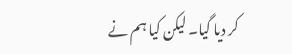کر دیا گیا۔ لیکن کیا ہم نے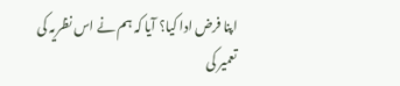اپنا فرض ادا کیا؟ آیا کہ ہم نے اس نظریہ کی تعمیر کی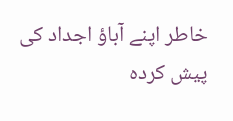خاطر اپنے آباؤ اجداد کی پیش کردہ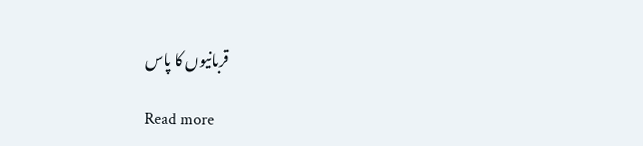قربانیوں کا پاس

Read more